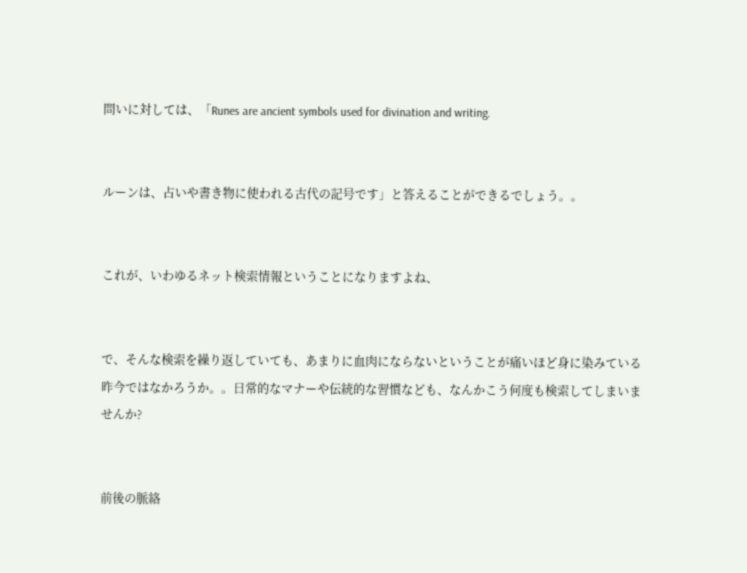問いに対しては、「Runes are ancient symbols used for divination and writing.


ルーンは、占いや書き物に使われる古代の記号です」と答えることができるでしょう。。


これが、いわゆるネット検索情報ということになりますよね、


で、そんな検索を繰り返していても、あまりに血肉にならないということが痛いほど身に染みている昨今ではなかろうか。。日常的なマナーや伝統的な習慣なども、なんかこう何度も検索してしまいませんか?


前後の脈絡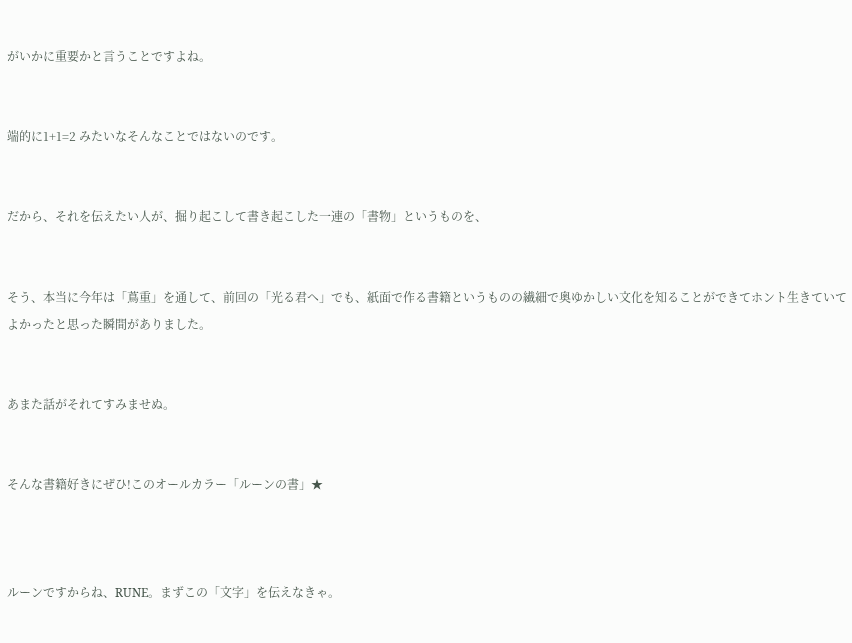がいかに重要かと言うことですよね。


端的に1+1=2 みたいなそんなことではないのです。


だから、それを伝えたい人が、掘り起こして書き起こした一連の「書物」というものを、


そう、本当に今年は「蔦重」を通して、前回の「光る君へ」でも、紙面で作る書籍というものの繊細で奥ゆかしい文化を知ることができてホント生きていてよかったと思った瞬間がありました。


あまた話がそれてすみませぬ。


そんな書籍好きにぜひ!このオールカラー「ルーンの書」★



ルーンですからね、RUNE。まずこの「文字」を伝えなきゃ。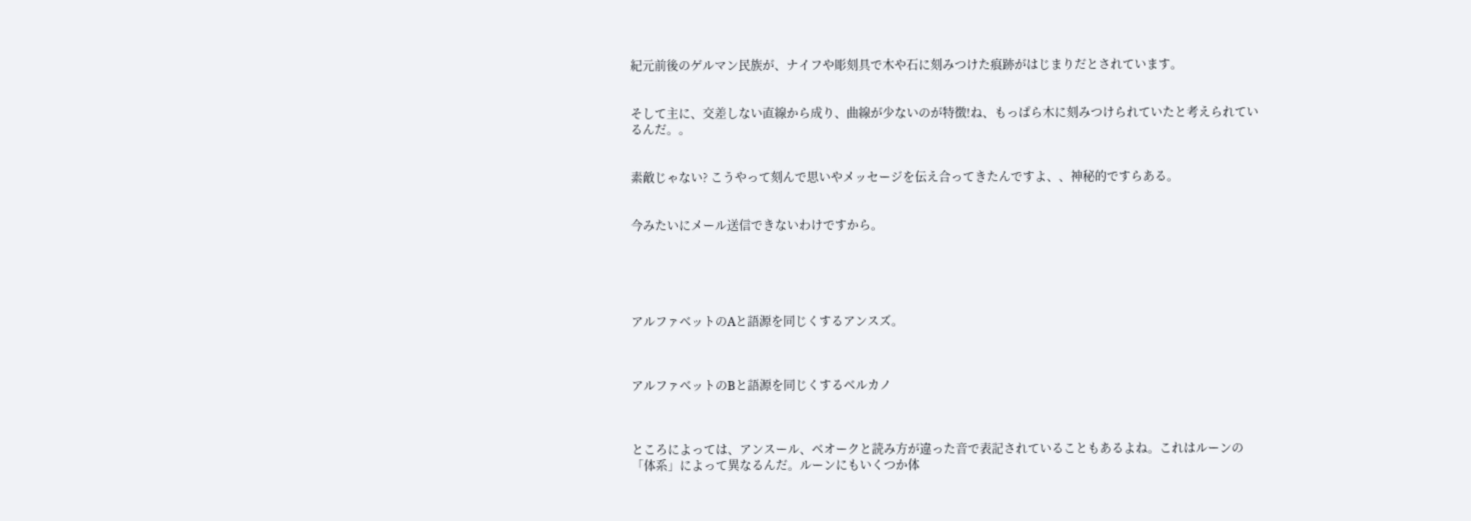紀元前後のゲルマン民族が、ナイフや彫刻具で木や石に刻みつけた痕跡がはじまりだとされています。


そして主に、交差しない直線から成り、曲線が少ないのが特徴!ね、もっぱら木に刻みつけられていたと考えられているんだ。。


素敵じゃない? こうやって刻んで思いやメッセージを伝え合ってきたんですよ、、神秘的ですらある。


今みたいにメール送信できないわけですから。





アルファベットのAと語源を同じくするアンスズ。



アルファベットのBと語源を同じくするベルカノ



ところによっては、アンスール、ベオークと読み方が違った音で表記されていることもあるよね。これはルーンの「体系」によって異なるんだ。ルーンにもいくつか体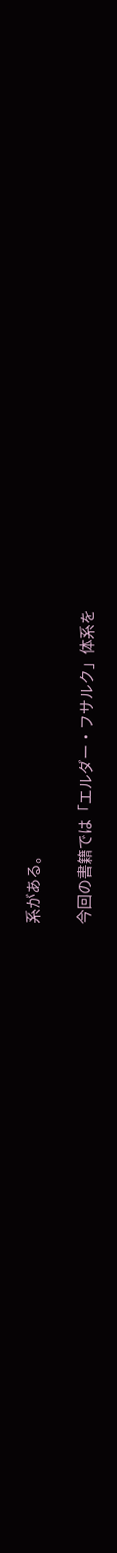系がある。


今回の書籍では「エルダー・フサルク」体系を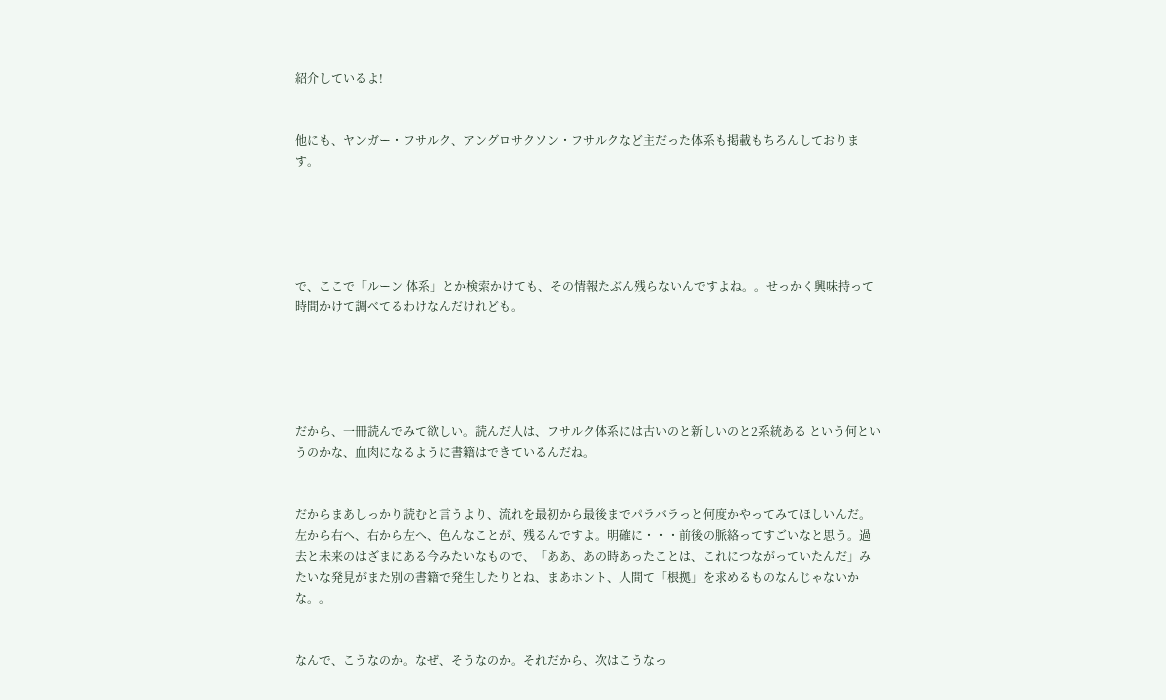紹介しているよ!


他にも、ヤンガー・フサルク、アングロサクソン・フサルクなど主だった体系も掲載もちろんしております。





で、ここで「ルーン 体系」とか検索かけても、その情報たぶん残らないんですよね。。せっかく興味持って時間かけて調べてるわけなんだけれども。





だから、一冊読んでみて欲しい。読んだ人は、フサルク体系には古いのと新しいのと2系統ある という何というのかな、血肉になるように書籍はできているんだね。


だからまあしっかり読むと言うより、流れを最初から最後までパラバラっと何度かやってみてほしいんだ。左から右へ、右から左へ、色んなことが、残るんですよ。明確に・・・前後の脈絡ってすごいなと思う。過去と未来のはざまにある今みたいなもので、「ああ、あの時あったことは、これにつながっていたんだ」みたいな発見がまた別の書籍で発生したりとね、まあホント、人間て「根拠」を求めるものなんじゃないかな。。


なんで、こうなのか。なぜ、そうなのか。それだから、次はこうなっ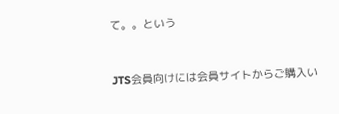て。。という


JTS会員向けには会員サイトからご購入い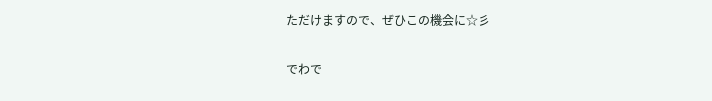ただけますので、ぜひこの機会に☆彡


でわで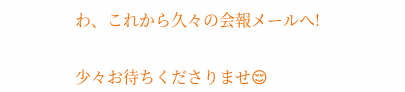わ、これから久々の会報メールへ!


少々お待ちくださりませ😌